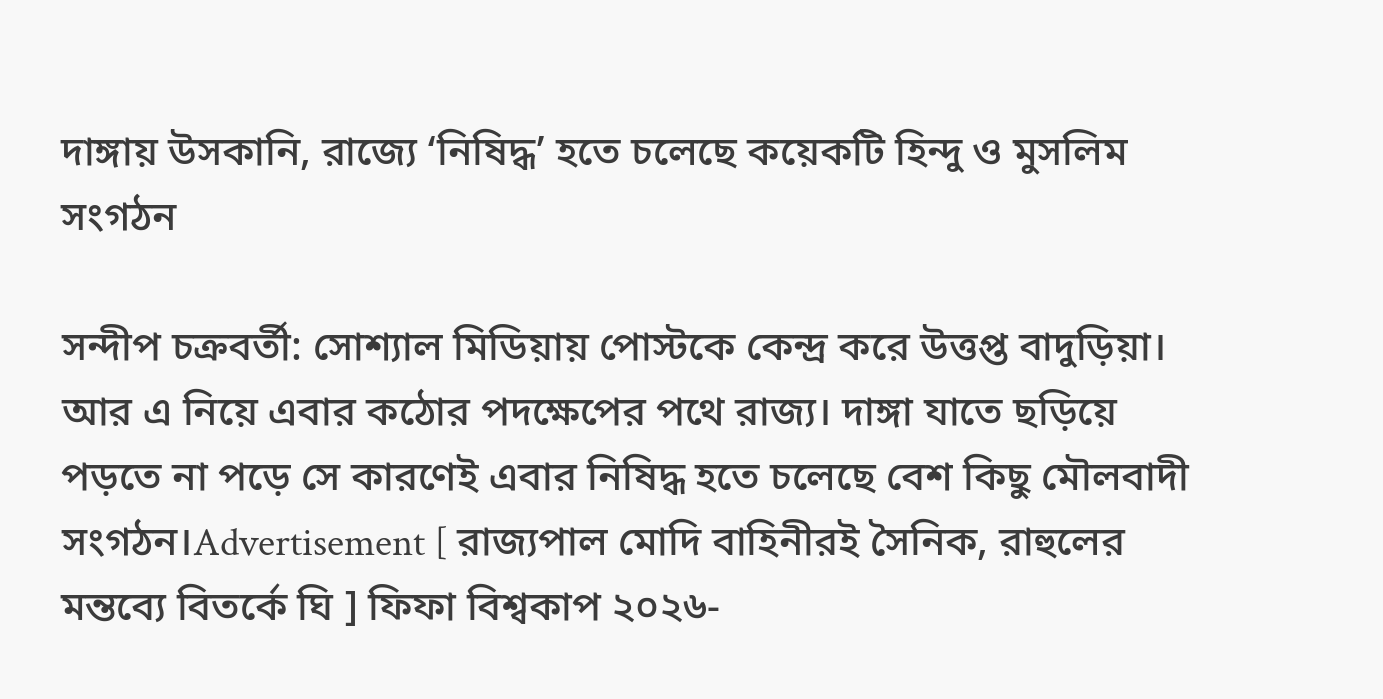দাঙ্গায় উসকানি, রাজ্যে ‘নিষিদ্ধ’ হতে চলেছে কয়েকটি হিন্দু ও মুসলিম সংগঠন

সন্দীপ চক্রবর্তী: সোশ্যাল মিডিয়ায় পোস্টকে কেন্দ্র করে উত্তপ্ত বাদুড়িয়া। আর এ নিয়ে এবার কঠোর পদক্ষেপের পথে রাজ্য। দাঙ্গা যাতে ছড়িয়ে পড়তে না পড়ে সে কারণেই এবার নিষিদ্ধ হতে চলেছে বেশ কিছু মৌলবাদী সংগঠন।Advertisement [ রাজ্যপাল মোদি বাহিনীরই সৈনিক, রাহুলের মন্তব্যে বিতর্কে ঘি ] ফিফা বিশ্বকাপ ২০২৬-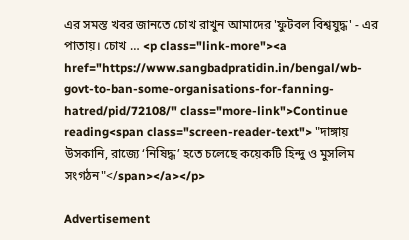এর সমস্ত খবর জানতে চোখ রাখুন আমাদের 'ফুটবল বিশ্বযুদ্ধ' - এর পাতায়। চোখ … <p class="link-more"><a href="https://www.sangbadpratidin.in/bengal/wb-govt-to-ban-some-organisations-for-fanning-hatred/pid/72108/" class="more-link">Continue reading<span class="screen-reader-text"> "দাঙ্গায় উসকানি, রাজ্যে ‘নিষিদ্ধ’ হতে চলেছে কয়েকটি হিন্দু ও মুসলিম সংগঠন"</span></a></p>

Advertisement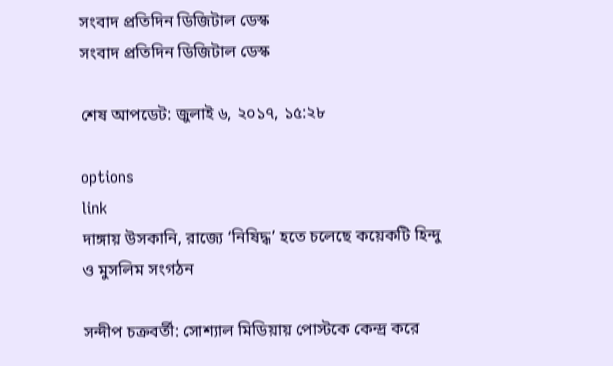সংবাদ প্রতিদিন ডিজিটাল ডেস্ক
সংবাদ প্রতিদিন ডিজিটাল ডেস্ক

শেষ আপডেট: জুলাই ৬, ২০১৭, ১৫:২৮

options
link
দাঙ্গায় উসকানি, রাজ্যে ‘নিষিদ্ধ’ হতে চলেছে কয়েকটি হিন্দু ও মুসলিম সংগঠন

সন্দীপ চক্রবর্তী: সোশ্যাল মিডিয়ায় পোস্টকে কেন্দ্র করে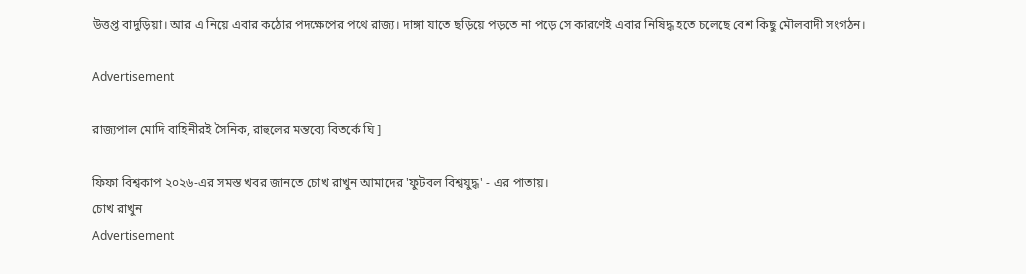উত্তপ্ত বাদুড়িয়া। আর এ নিয়ে এবার কঠোর পদক্ষেপের পথে রাজ্য। দাঙ্গা যাতে ছড়িয়ে পড়তে না পড়ে সে কারণেই এবার নিষিদ্ধ হতে চলেছে বেশ কিছু মৌলবাদী সংগঠন।

Advertisement

রাজ্যপাল মোদি বাহিনীরই সৈনিক, রাহুলের মন্তব্যে বিতর্কে ঘি ]

ফিফা বিশ্বকাপ ২০২৬-এর সমস্ত খবর জানতে চোখ রাখুন আমাদের 'ফুটবল বিশ্বযুদ্ধ' - এর পাতায়।
চোখ রাখুন
Advertisement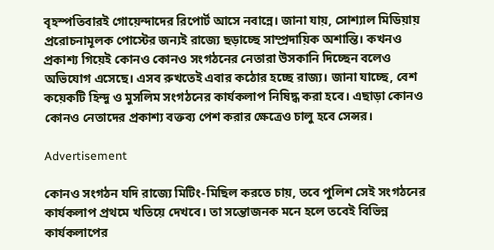বৃহস্পতিবারই গোয়েন্দাদের রিপোর্ট আসে নবান্নে। জানা যায়, সোশ্যাল মিডিয়ায় প্ররোচনামূলক পোস্টের জন্যই রাজ্যে ছড়াচ্ছে সাম্প্রদায়িক অশান্তি। কখনও প্রকাশ্য গিয়েই কোনও কোনও সংগঠনের নেতারা উসকানি দিচ্ছেন বলেও অভিযোগ এসেছে। এসব রুখতেই এবার কঠোর হচ্ছে রাজ্য। জানা যাচ্ছে, বেশ কয়েকটি হিন্দু ও মুসলিম সংগঠনের কার্যকলাপ নিষিদ্ধ করা হবে। এছাড়া কোনও কোনও নেতাদের প্রকাশ্য বক্তব্য পেশ করার ক্ষেত্রেও চালু হবে সেন্সর।

Advertisement

কোনও সংগঠন যদি রাজ্যে মিটিং-মিছিল করতে চায়, তবে পুলিশ সেই সংগঠনের কার্যকলাপ প্রথমে খতিয়ে দেখবে। তা সন্তোজনক মনে হলে তবেই বিভিন্ন কার্যকলাপের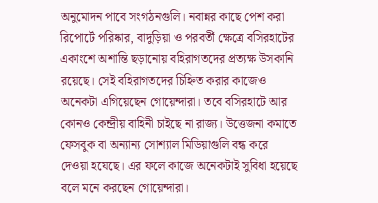অনুমোদন পাবে সংগঠনগুলি। নবান্নর কাছে পেশ করা রিপোর্টে পরিষ্কার, বাদুড়িয়া ও পরবর্তী ক্ষেত্রে বসিরহাটের একাংশে অশান্তি ছড়ানোয় বহিরাগতদের প্রত্যক্ষ উসকানি রয়েছে। সেই বহিরাগতদের চিহ্নিত করার কাজেও অনেকটা এগিয়েছেন গোয়েন্দারা। তবে বসিরহাটে আর কোনও কেন্দ্রীয় বাহিনী চাইছে না রাজ্য। উত্তেজনা কমাতে ফেসবুক বা অন্যান্য সোশ্যাল মিডিয়াগুলি বন্ধ করে দেওয়া হযেছে। এর ফলে কাজে অনেকটাই সুবিধা হয়েছে বলে মনে করছেন গোয়েন্দারা।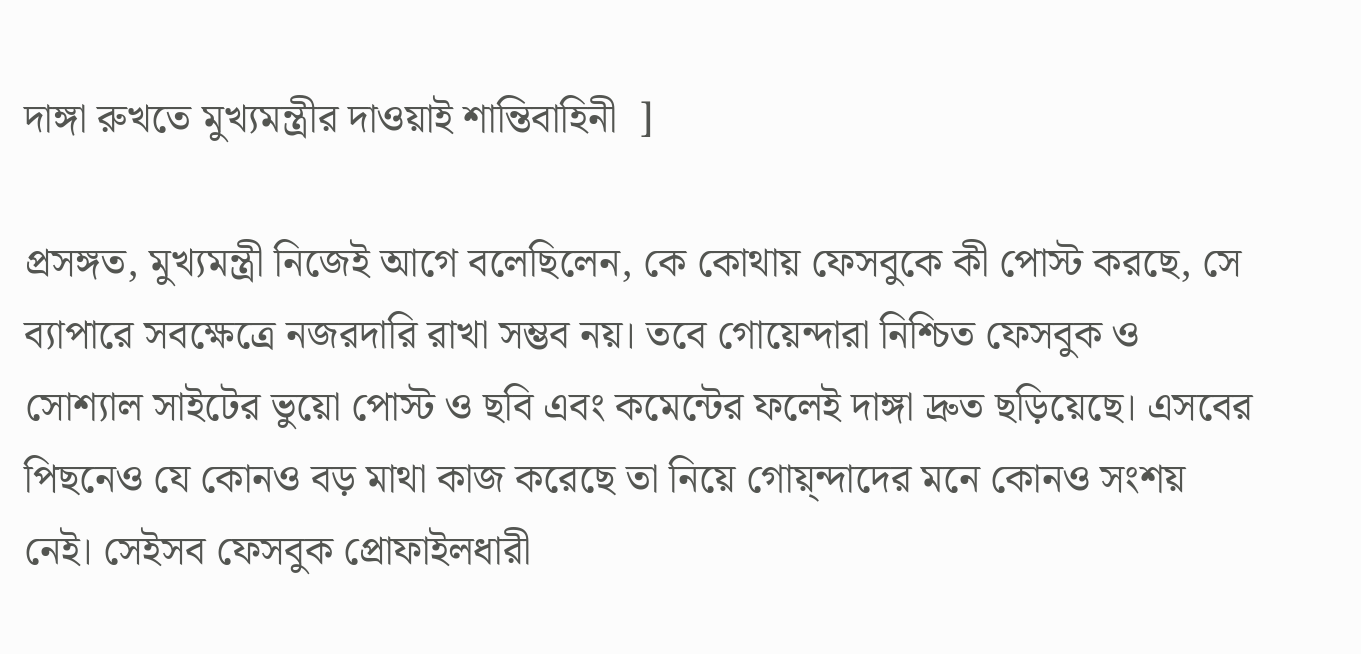দাঙ্গা রুখতে মুখ্যমন্ত্রীর দাওয়াই শান্তিবাহিনী  ]

প্রসঙ্গত, মুখ্যমন্ত্রী নিজেই আগে বলেছিলেন, কে কোথায় ফেসবুকে কী পোস্ট করছে, সে ব্যাপারে সবক্ষেত্রে নজরদারি রাখা সম্ভব নয়। তবে গোয়েন্দারা নিশ্চিত ফেসবুক ও সোশ্যাল সাইটের ভুয়ো পোস্ট ও ছবি এবং কমেন্টের ফলেই দাঙ্গা দ্রুত ছড়িয়েছে। এসবের পিছনেও যে কোনও বড় মাথা কাজ করেছে তা নিয়ে গোয়্ন্দাদের মনে কোনও সংশয় নেই। সেইসব ফেসবুক প্রোফাইলধারী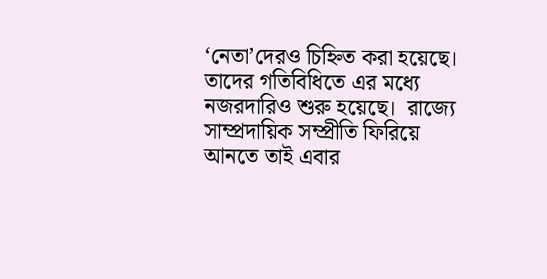‘নেতা’দেরও চিহ্নিত করা হয়েছে। তাদের গতিবিধিতে এর মধ্যে নজরদারিও শুরু হয়েছে।  রাজ্যে সাম্প্রদায়িক সম্প্রীতি ফিরিয়ে আনতে তাই এবার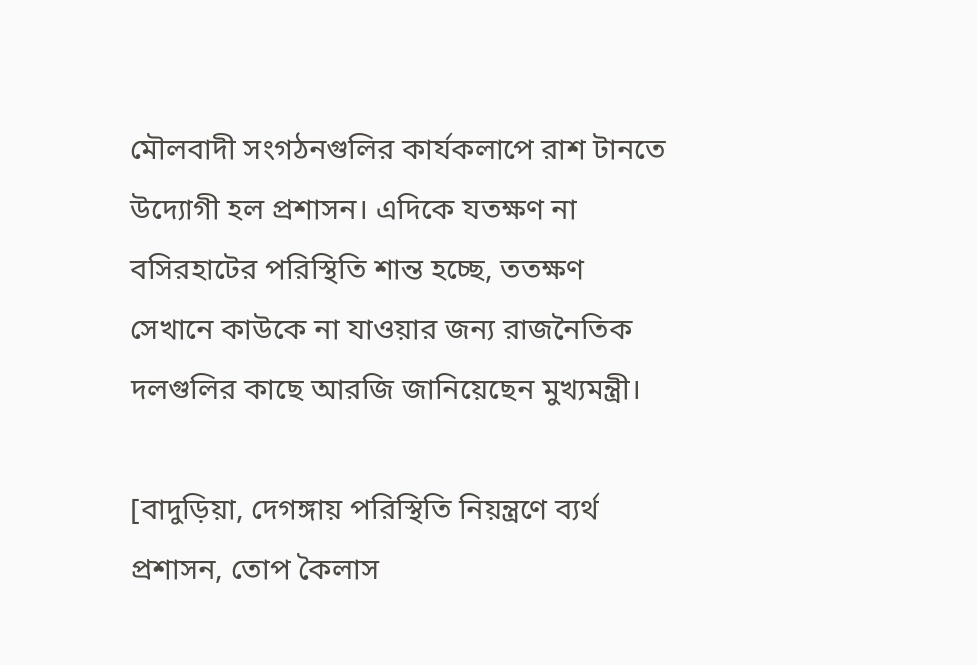মৌলবাদী সংগঠনগুলির কার্যকলাপে রাশ টানতে উদ্যোগী হল প্রশাসন। এদিকে যতক্ষণ না বসিরহাটের পরিস্থিতি শান্ত হচ্ছে, ততক্ষণ সেখানে কাউকে না যাওয়ার জন্য রাজনৈতিক দলগুলির কাছে আরজি জানিয়েছেন মুখ্যমন্ত্রী।

[বাদুড়িয়া, দেগঙ্গায় পরিস্থিতি নিয়ন্ত্রণে ব্যর্থ প্রশাসন, তোপ কৈলাস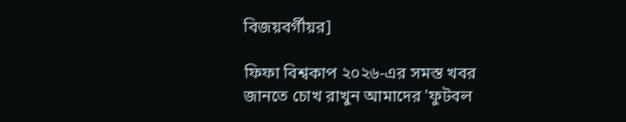বিজয়বর্গীয়র]

ফিফা বিশ্বকাপ ২০২৬-এর সমস্ত খবর জানতে চোখ রাখুন আমাদের 'ফুটবল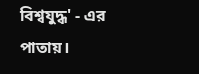বিশ্বযুদ্ধ' - এর পাতায়।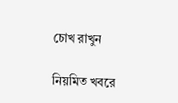চোখ রাখুন

নিয়মিত খবরে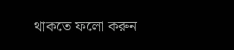থাকতে ফলো করুন